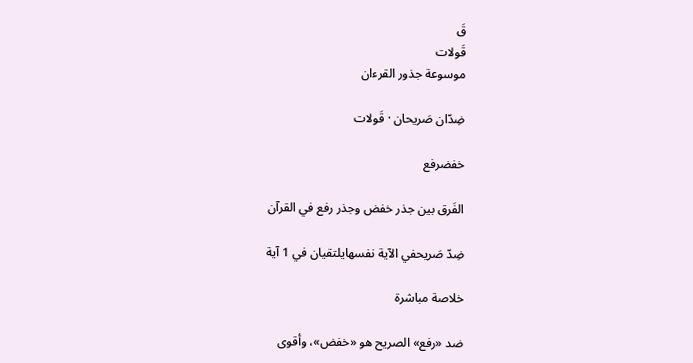قَ
قَولات
موسوعة جذور القرءان

ضِدّان صَريحان · قَولات

خفضرفع

الفَرق بين جذر خفض وجذر رفع في القرآن

ضِدّ صَريحفي الآية نفسهايلتقيان في 1 آية

خلاصة مباشرة

ضد «رفع» الصريح هو «خفض»، وأقوى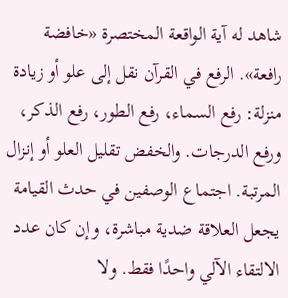شاهد له آية الواقعة المختصرة «خافضة رافعة». الرفع في القرآن نقل إلى علو أو زيادة منزلة: رفع السماء، رفع الطور، رفع الذكر، ورفع الدرجات. والخفض تقليل العلو أو إنزال المرتبة. اجتماع الوصفين في حدث القيامة يجعل العلاقة ضدية مباشرة، وإن كان عدد الالتقاء الآلي واحدًا فقط. ولا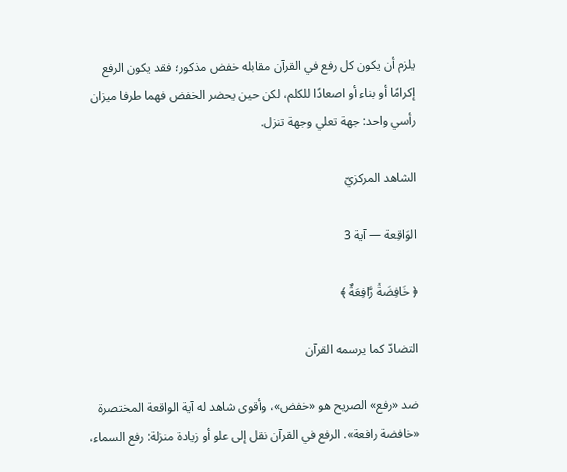يلزم أن يكون كل رفع في القرآن مقابله خفض مذكور؛ فقد يكون الرفع إكرامًا أو بناء أو اصعادًا للكلم، لكن حين يحضر الخفض فهما طرفا ميزان رأسي واحد: جهة تعلي وجهة تنزل.

الشاهد المركزيّ

الوَاقِعة — آية 3

﴿ خَافِضَةٞ رَّافِعَةٌ ﴾

التضادّ كما يرسمه القرآن

ضد «رفع» الصريح هو «خفض»، وأقوى شاهد له آية الواقعة المختصرة «خافضة رافعة». الرفع في القرآن نقل إلى علو أو زيادة منزلة: رفع السماء،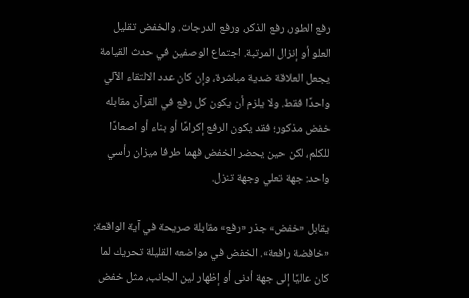رفع الطور، رفع الذكر، ورفع الدرجات. والخفض تقليل العلو أو إنزال المرتبة. اجتماع الوصفين في حدث القيامة يجعل العلاقة ضدية مباشرة، وإن كان عدد الالتقاء الآلي واحدًا فقط. ولا يلزم أن يكون كل رفع في القرآن مقابله خفض مذكور؛ فقد يكون الرفع إكرامًا أو بناء أو اصعادًا للكلم، لكن حين يحضر الخفض فهما طرفا ميزان رأسي واحد: جهة تعلي وجهة تنزل.

يقابل «خفض» جذر «رفع» مقابلة صريحة في آية الواقعة: «خافضة رافعة». الخفض في مواضعه القليلة تحريك لما كان عاليًا إلى جهة أدنى أو إظهار لين الجانب، مثل خفض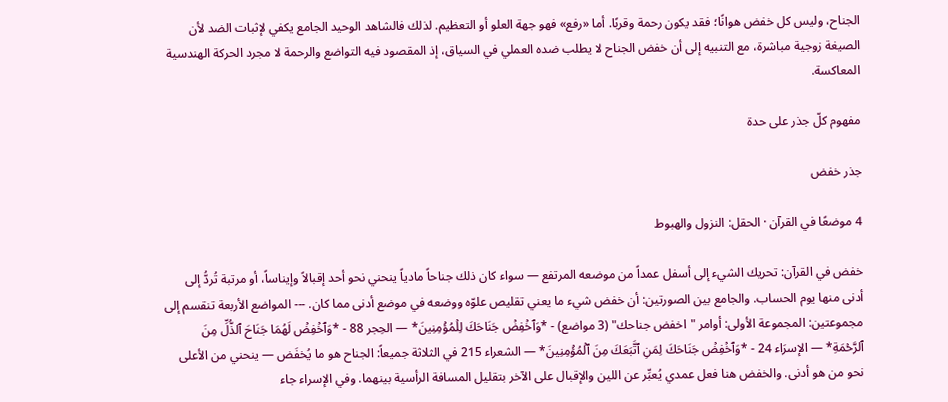الجناح، وليس كل خفض هوانًا؛ فقد يكون رحمة وقربًا. أما «رفع» فهو جهة العلو أو التعظيم. لذلك فالشاهد الوحيد الجامع يكفي لإثبات الضد لأن الصيغة زوجية مباشرة، مع التنبيه إلى أن خفض الجناح لا يطلب ضده العملي في السياق، إذ المقصود فيه التواضع والرحمة لا مجرد الحركة الهندسية المعاكسة.

مفهوم كلّ جذر على حدة

جذر خفض

4 موضعًا في القرآن · الحقل: النزول والهبوط

خفض في القرآن: تحريك الشيء إلى أسفل عمداً من موضعه المرتفع — سواء كان ذلك جناحاً مادياً ينحني نحو أحد إقبالاً وإيناساً، أو مرتبة تُردُّ إلى أدنى منها يوم الحساب. والجامع بين الصورتين: أن خفض شيء ما يعني تقليص علوّه ووضعه في موضع أدنى مما كان. --- المواضع الأربعة تنقسم إلى مجموعتين: المجموعة الأولى: أوامر "اخفض جناحك" (3 مواضع) - *وَٱخۡفِضۡ جَنَاحَكَ لِلۡمُؤۡمِنِينَ* — الحِجر 88 - *وَٱخۡفِضۡ لَهُمَا جَنَاحَ ٱلذُّلِّ مِنَ ٱلرَّحۡمَةِ* — الإسرَاء 24 - *وَٱخۡفِضۡ جَنَاحَكَ لِمَنِ ٱتَّبَعَكَ مِنَ ٱلۡمُؤۡمِنِينَ* — الشعراء 215 في الثلاثة جميعاً: الجناح هو ما يُخفَض — ينحني من الأعلى نحو من هو أدنى. والخفض هنا فعل عمدي يُعبِّر عن اللين والإقبال على الآخر بتقليل المسافة الرأسية بينهما. وفي الإسراء جاء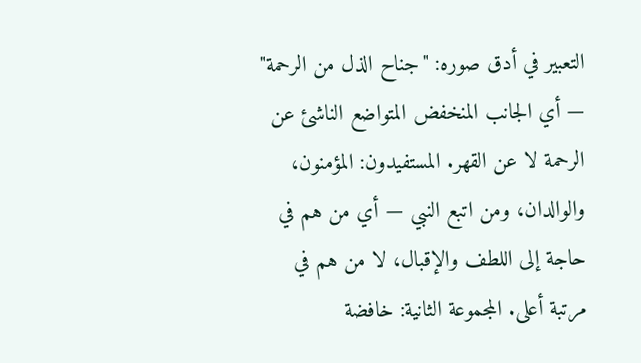التعبير في أدق صوره: "جناح الذل من الرحمة" — أي الجانب المنخفض المتواضع الناشئ عن الرحمة لا عن القهر. المستفيدون: المؤمنون، والوالدان، ومن اتبع النبي — أي من هم في حاجة إلى اللطف والإقبال، لا من هم في مرتبة أعلى. المجموعة الثانية: خافضة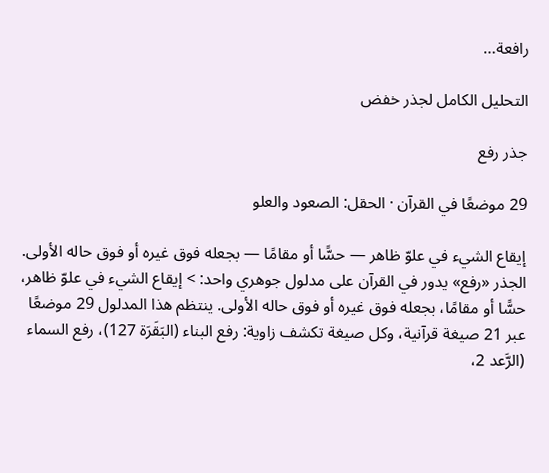رافعة…

التحليل الكامل لجذر خفض

جذر رفع

29 موضعًا في القرآن · الحقل: الصعود والعلو

إيقاع الشيء في علوّ ظاهر — حسًّا أو مقامًا — بجعله فوق غيره أو فوق حاله الأولى. الجذر «رفع» يدور في القرآن على مدلول جوهري واحد: > إيقاع الشيء في علوّ ظاهر، حسًّا أو مقامًا، بجعله فوق غيره أو فوق حاله الأولى. ينتظم هذا المدلول 29 موضعًا عبر 21 صيغة قرآنية، وكل صيغة تكشف زاوية: رفع البناء (البَقَرَة 127)، رفع السماء (الرَّعد 2،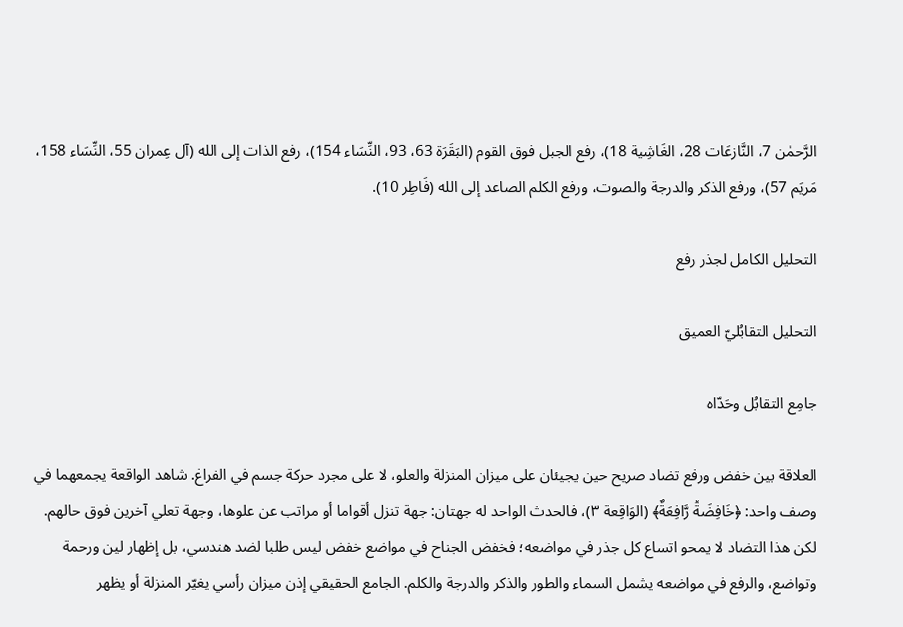الرَّحمٰن 7، النَّازعَات 28، الغَاشِية 18)، رفع الجبل فوق القوم (البَقَرَة 63، 93، النِّسَاء 154)، رفع الذات إلى الله (آل عِمران 55، النِّسَاء 158، مَريَم 57)، ورفع الذكر والدرجة والصوت، ورفع الكلم الصاعد إلى الله (فَاطِر 10).

التحليل الكامل لجذر رفع

التحليل التقابُليّ العميق

جامِع التقابُل وحَدّاه

العلاقة بين خفض ورفع تضاد صريح حين يجيئان على ميزان المنزلة والعلو، لا على مجرد حركة جسم في الفراغ. شاهد الواقعة يجمعهما في وصف واحد: ﴿خَافِضَةٞ رَّافِعَةٌ﴾ (الوَاقِعة ٣)، فالحدث الواحد له جهتان: جهة تنزل أقواما أو مراتب عن علوها، وجهة تعلي آخرين فوق حالهم. لكن هذا التضاد لا يمحو اتساع كل جذر في مواضعه؛ فخفض الجناح في مواضع خفض ليس طلبا لضد هندسي، بل إظهار لين ورحمة وتواضع، والرفع في مواضعه يشمل السماء والطور والذكر والدرجة والكلم. الجامع الحقيقي إذن ميزان رأسي يغيّر المنزلة أو يظهر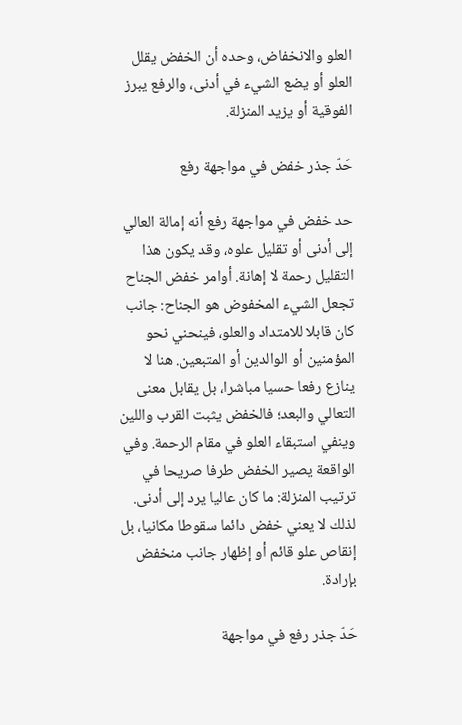العلو والانخفاض، وحده أن الخفض يقلل العلو أو يضع الشيء في أدنى، والرفع يبرز الفوقية أو يزيد المنزلة.

حَدّ جذر خفض في مواجهة رفع

حد خفض في مواجهة رفع أنه إمالة العالي إلى أدنى أو تقليل علوه، وقد يكون هذا التقليل رحمة لا إهانة. أوامر خفض الجناح تجعل الشيء المخفوض هو الجناح: جانب كان قابلا للامتداد والعلو، فينحني نحو المؤمنين أو الوالدين أو المتبعين. هنا لا ينازع رفعا حسيا مباشرا، بل يقابل معنى التعالي والبعد؛ فالخفض يثبت القرب واللين وينفي استبقاء العلو في مقام الرحمة. وفي الواقعة يصير الخفض طرفا صريحا في ترتيب المنزلة: ما كان عاليا يرد إلى أدنى. لذلك لا يعني خفض دائما سقوطا مكانيا، بل إنقاص علو قائم أو إظهار جانب منخفض بإرادة.

حَدّ جذر رفع في مواجهة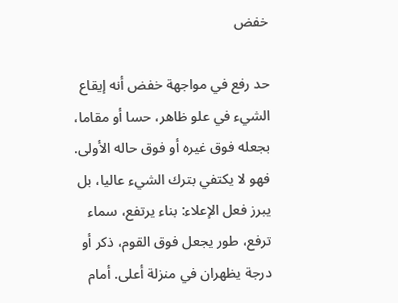خفض

حد رفع في مواجهة خفض أنه إيقاع الشيء في علو ظاهر، حسا أو مقاما، بجعله فوق غيره أو فوق حاله الأولى. فهو لا يكتفي بترك الشيء عاليا، بل يبرز فعل الإعلاء: بناء يرتفع، سماء ترفع، طور يجعل فوق القوم، ذكر أو درجة يظهران في منزلة أعلى. أمام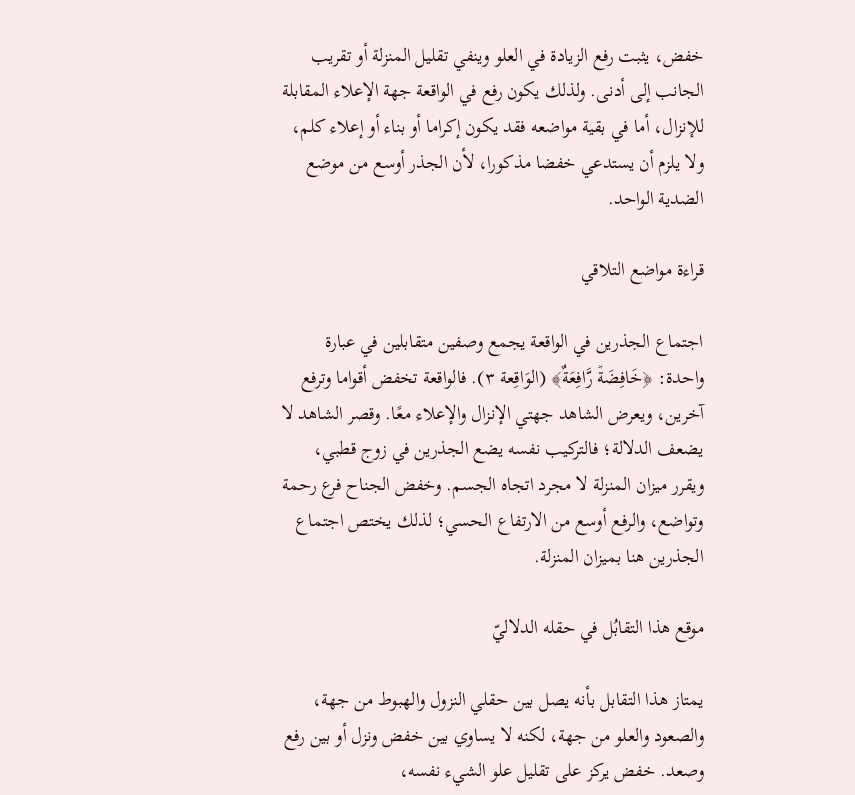خفض، يثبت رفع الزيادة في العلو وينفي تقليل المنزلة أو تقريب الجانب إلى أدنى. ولذلك يكون رفع في الواقعة جهة الإعلاء المقابلة للإنزال، أما في بقية مواضعه فقد يكون إكراما أو بناء أو إعلاء كلم، ولا يلزم أن يستدعي خفضا مذكورا، لأن الجذر أوسع من موضع الضدية الواحد.

قراءة مواضع التلاقي

اجتماع الجذرين في الواقعة يجمع وصفين متقابلين في عبارة واحدة: ﴿خَافِضَةٞ رَّافِعَةٌ﴾ (الوَاقِعة ٣). فالواقعة تخفض أقواما وترفع آخرين، ويعرض الشاهد جهتي الإنزال والإعلاء معًا. وقصر الشاهد لا يضعف الدلالة؛ فالتركيب نفسه يضع الجذرين في زوج قطبي، ويقرر ميزان المنزلة لا مجرد اتجاه الجسم. وخفض الجناح فرع رحمة وتواضع، والرفع أوسع من الارتفاع الحسي؛ لذلك يختص اجتماع الجذرين هنا بميزان المنزلة.

موقع هذا التقابُل في حقله الدلاليّ

يمتاز هذا التقابل بأنه يصل بين حقلي النزول والهبوط من جهة، والصعود والعلو من جهة، لكنه لا يساوي بين خفض ونزل أو بين رفع وصعد. خفض يركز على تقليل علو الشيء نفسه،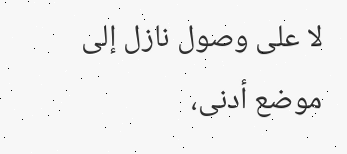لا على وصول نازل إلى موضع أدنى،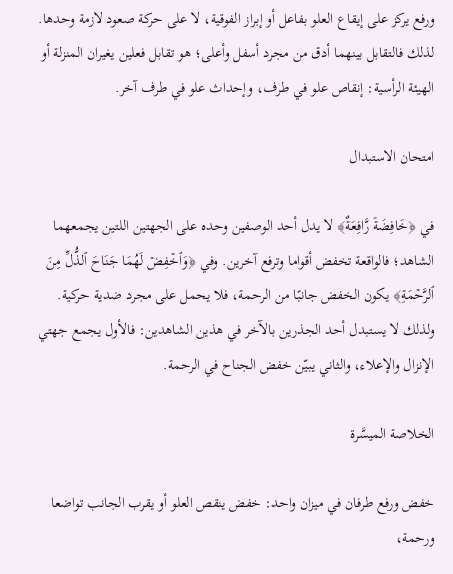ورفع يركز على إيقاع العلو بفاعل أو إبراز الفوقية، لا على حركة صعود لازمة وحدها. لذلك فالتقابل بينهما أدق من مجرد أسفل وأعلى؛ هو تقابل فعلين يغيران المنزلة أو الهيئة الرأسية: إنقاص علو في طرف، وإحداث علو في طرف آخر.

امتحان الاستبدال

في ﴿خَافِضَةٞ رَّافِعَةٌ﴾ لا يدل أحد الوصفين وحده على الجهتين اللتين يجمعهما الشاهد؛ فالواقعة تخفض أقواما وترفع آخرين. وفي ﴿وَٱخۡفِضۡ لَهُمَا جَنَاحَ ٱلذُّلِّ مِنَ ٱلرَّحۡمَةِ﴾ يكون الخفض جانبًا من الرحمة، فلا يحمل على مجرد ضدية حركية. ولذلك لا يستبدل أحد الجذرين بالآخر في هذين الشاهدين: فالأول يجمع جهتي الإنزال والإعلاء، والثاني يبيّن خفض الجناح في الرحمة.

الخلاصة الميسَّرة

خفض ورفع طرفان في ميزان واحد: خفض ينقص العلو أو يقرب الجانب تواضعا ورحمة،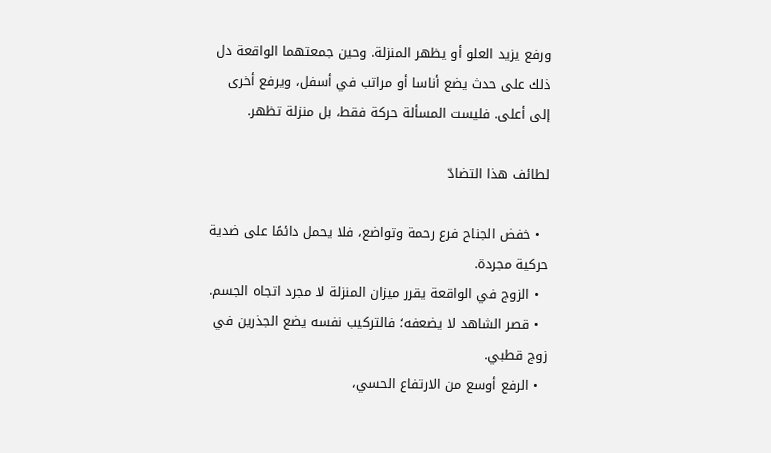ورفع يزيد العلو أو يظهر المنزلة. وحين جمعتهما الواقعة دل ذلك على حدث يضع أناسا أو مراتب في أسفل، ويرفع أخرى إلى أعلى. فليست المسألة حركة فقط، بل منزلة تظهر.

لطائف هذا التضادّ

  • خفض الجناح فرع رحمة وتواضع، فلا يحمل دائمًا على ضدية حركية مجردة.
  • الزوج في الواقعة يقرر ميزان المنزلة لا مجرد اتجاه الجسم.
  • قصر الشاهد لا يضعفه؛ فالتركيب نفسه يضع الجذرين في زوج قطبي.
  • الرفع أوسع من الارتفاع الحسي،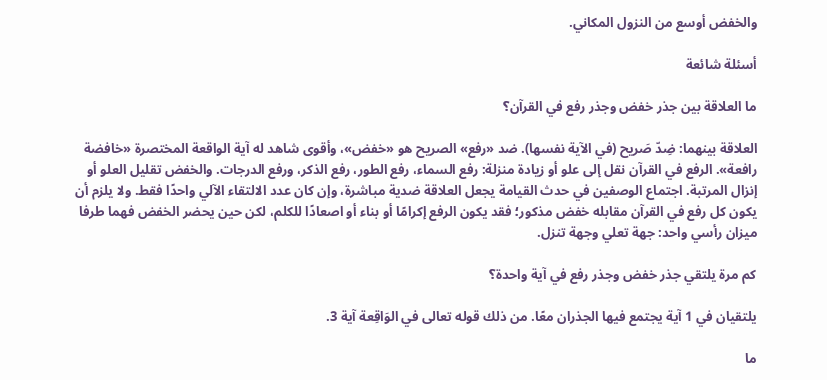والخفض أوسع من النزول المكاني.

أسئلة شائعة

ما العلاقة بين جذر خفض وجذر رفع في القرآن؟

العلاقة بينهما: ضِدّ صَريح (في الآية نفسها). ضد «رفع» الصريح هو «خفض»، وأقوى شاهد له آية الواقعة المختصرة «خافضة رافعة». الرفع في القرآن نقل إلى علو أو زيادة منزلة: رفع السماء، رفع الطور، رفع الذكر، ورفع الدرجات. والخفض تقليل العلو أو إنزال المرتبة. اجتماع الوصفين في حدث القيامة يجعل العلاقة ضدية مباشرة، وإن كان عدد الالتقاء الآلي واحدًا فقط. ولا يلزم أن يكون كل رفع في القرآن مقابله خفض مذكور؛ فقد يكون الرفع إكرامًا أو بناء أو اصعادًا للكلم، لكن حين يحضر الخفض فهما طرفا ميزان رأسي واحد: جهة تعلي وجهة تنزل.

كم مرة يلتقي جذر خفض وجذر رفع في آية واحدة؟

يلتقيان في 1 آية يجتمع فيها الجذران معًا. من ذلك قوله تعالى في الوَاقِعة آية 3.

ما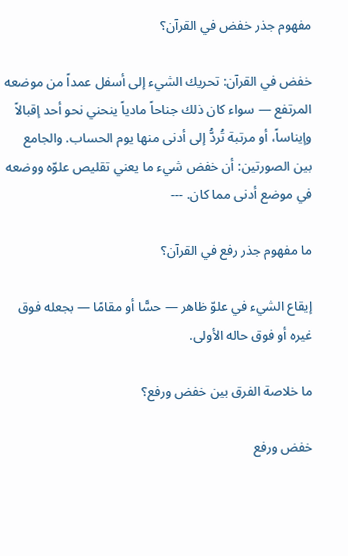مفهوم جذر خفض في القرآن؟

خفض في القرآن: تحريك الشيء إلى أسفل عمداً من موضعه المرتفع — سواء كان ذلك جناحاً مادياً ينحني نحو أحد إقبالاً وإيناساً، أو مرتبة تُردُّ إلى أدنى منها يوم الحساب. والجامع بين الصورتين: أن خفض شيء ما يعني تقليص علوّه ووضعه في موضع أدنى مما كان. ---

ما مفهوم جذر رفع في القرآن؟

إيقاع الشيء في علوّ ظاهر — حسًّا أو مقامًا — بجعله فوق غيره أو فوق حاله الأولى.

ما خلاصة الفرق بين خفض ورفع؟

خفض ورفع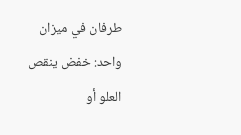طرفان في ميزان واحد: خفض ينقص العلو أو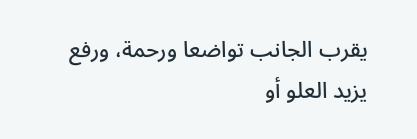يقرب الجانب تواضعا ورحمة، ورفع يزيد العلو أو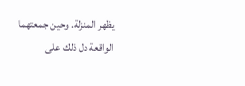يظهر المنزلة. وحين جمعتهما الواقعة دل ذلك على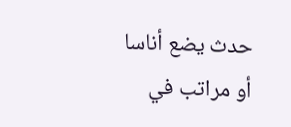حدث يضع أناسا أو مراتب في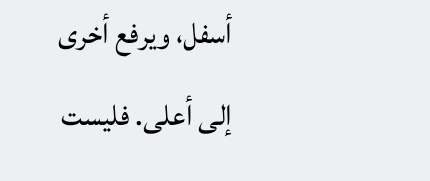أسفل، ويرفع أخرى إلى أعلى. فليست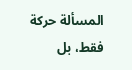المسألة حركة فقط، بل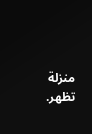منزلة تظهر.